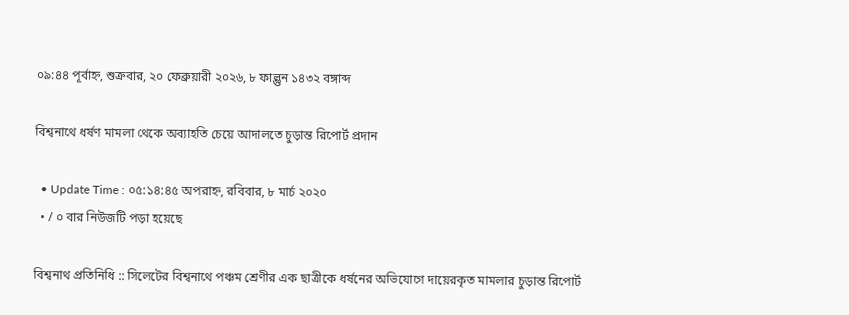০৯:৪৪ পূর্বাহ্ন, শুক্রবার, ২০ ফেব্রুয়ারী ২০২৬, ৮ ফাল্গুন ১৪৩২ বঙ্গাব্দ

বিশ্বনাথে ধর্ষণ মামলা থেকে অব্যাহতি চেয়ে আদালতে চুড়ান্ত রিপোর্ট প্রদান

  • Update Time : ০৫:১৪:৪৫ অপরাহ্ন, রবিবার, ৮ মার্চ ২০২০
  • / ০ বার নিউজটি পড়া হয়েছে

বিশ্বনাথ প্রতিনিধি :: সিলেটের বিশ্বনাথে পঞ্চম শ্রেণীর এক ছাত্রীকে ধর্ষনের অভিযোগে দায়েরকৃত মামলার চুড়ান্ত রিপোর্ট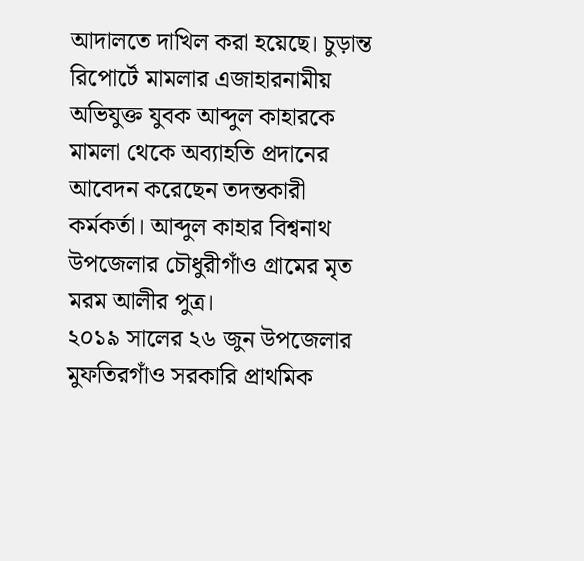আদালতে দাখিল করা হয়েছে। চুড়ান্ত রিপোর্টে মামলার এজাহারনামীয় অভিযুক্ত যুবক আব্দুল কাহারকে মামলা থেকে অব্যাহতি প্রদানের আবেদন করেছেন তদন্তকারী কর্মকর্তা। আব্দুল কাহার বিশ্বনাথ উপজেলার চৌধুরীগাঁও গ্রামের মৃত মরম আলীর পুত্র।
২০১৯ সালের ২৬ জুন উপজেলার মুফতিরগাঁও সরকারি প্রাথমিক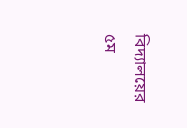বিদ্যালয়ের ৫ম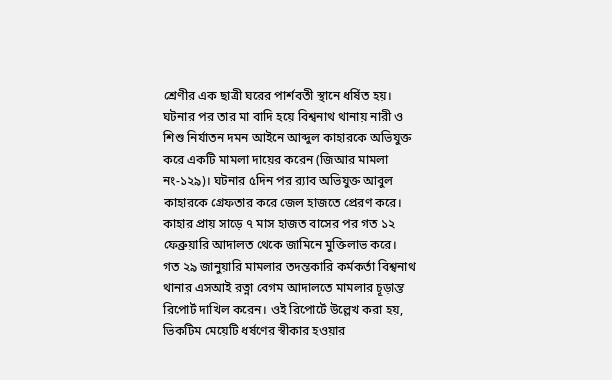শ্রেণীর এক ছাত্রী ঘরের পার্শবতী স্থানে ধর্ষিত হয়। ঘটনার পর তার মা বাদি হয়ে বিশ্বনাথ থানায় নারী ও শিশু নির্যাতন দমন আইনে আব্দুল কাহারকে অভিযুক্ত করে একটি মামলা দায়ের করেন (জিআর মামলা নং-১২৯)। ঘটনার ৫দিন পর র‌্যাব অভিযুক্ত আবুল কাহারকে গ্রেফতার করে জেল হাজতে প্রেরণ করে। কাহার প্রায় সাড়ে ৭ মাস হাজত বাসের পর গত ১২ ফেব্রুয়ারি আদালত থেকে জামিনে মুক্তিলাভ করে।
গত ২৯ জানুয়ারি মামলার তদন্তকারি কর্মকর্তা বিশ্বনাথ থানার এসআই রত্না বেগম আদালতে মামলার চূড়ান্ত রিপোর্ট দাখিল করেন। ওই রিপোর্টে উল্লেখ করা হয়, ভিকটিম মেয়েটি ধর্ষণের স্বীকার হওয়ার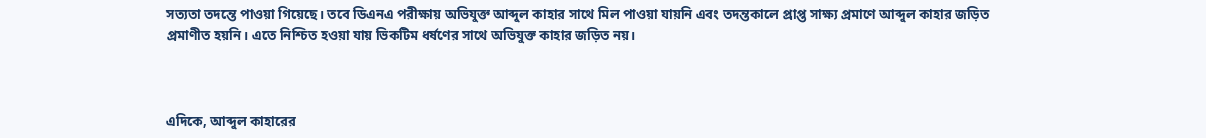সত্যতা তদন্তে পাওয়া গিয়েছে। তবে ডিএনএ পরীক্ষায় অভিযুক্ত আব্দুল কাহার সাথে মিল পাওয়া যায়নি এবং তদন্তকালে প্রাপ্ত সাক্ষ্য প্রমাণে আব্দুল কাহার জড়িত প্রমাণীত হয়নি। এতে নিশ্চিত হওয়া যায় ভিকটিম ধর্ষণের সাথে অভিযুক্ত কাহার জড়িত নয়।



এদিকে, আব্দুল কাহারের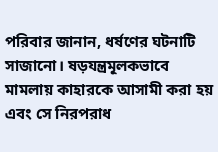পরিবার জানান, ধর্ষণের ঘটনাটি সাজানো। ষড়যন্ত্রমূলকভাবে মামলায় কাহারকে আসামী করা হয় এবং সে নিরপরাধ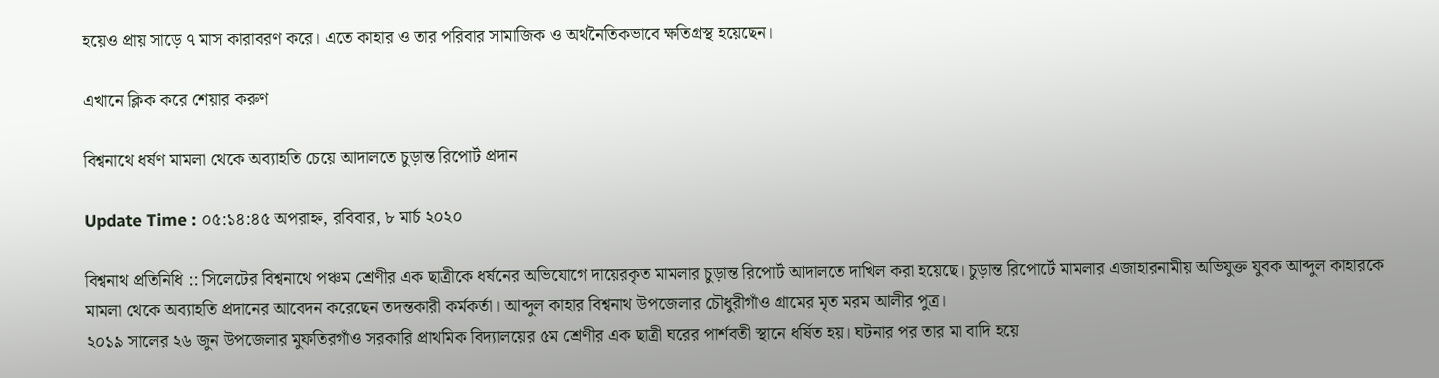হয়েও প্রায় সাড়ে ৭ মাস কারাবরণ করে। এতে কাহার ও তার পরিবার সামাজিক ও অর্থনৈতিকভাবে ক্ষতিগ্রস্থ হয়েছেন।

এখানে ক্লিক করে শেয়ার করুণ

বিশ্বনাথে ধর্ষণ মামলা থেকে অব্যাহতি চেয়ে আদালতে চুড়ান্ত রিপোর্ট প্রদান

Update Time : ০৫:১৪:৪৫ অপরাহ্ন, রবিবার, ৮ মার্চ ২০২০

বিশ্বনাথ প্রতিনিধি :: সিলেটের বিশ্বনাথে পঞ্চম শ্রেণীর এক ছাত্রীকে ধর্ষনের অভিযোগে দায়েরকৃত মামলার চুড়ান্ত রিপোর্ট আদালতে দাখিল করা হয়েছে। চুড়ান্ত রিপোর্টে মামলার এজাহারনামীয় অভিযুক্ত যুবক আব্দুল কাহারকে মামলা থেকে অব্যাহতি প্রদানের আবেদন করেছেন তদন্তকারী কর্মকর্তা। আব্দুল কাহার বিশ্বনাথ উপজেলার চৌধুরীগাঁও গ্রামের মৃত মরম আলীর পুত্র।
২০১৯ সালের ২৬ জুন উপজেলার মুফতিরগাঁও সরকারি প্রাথমিক বিদ্যালয়ের ৫ম শ্রেণীর এক ছাত্রী ঘরের পার্শবতী স্থানে ধর্ষিত হয়। ঘটনার পর তার মা বাদি হয়ে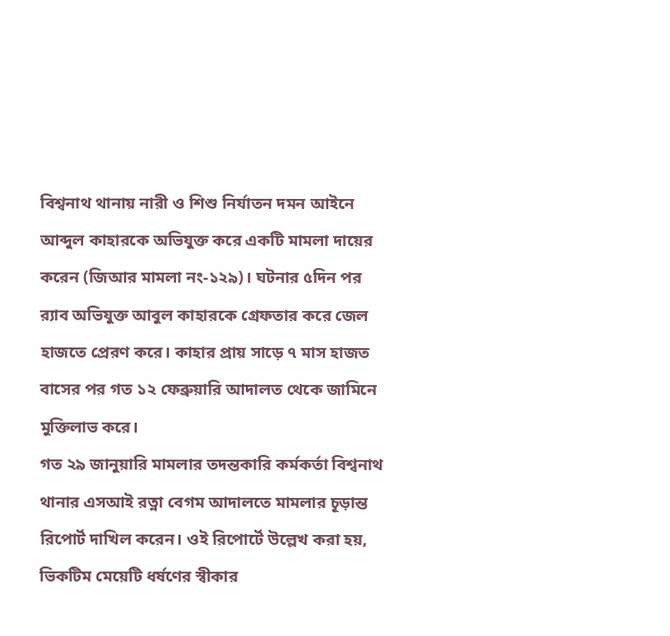বিশ্বনাথ থানায় নারী ও শিশু নির্যাতন দমন আইনে আব্দুল কাহারকে অভিযুক্ত করে একটি মামলা দায়ের করেন (জিআর মামলা নং-১২৯)। ঘটনার ৫দিন পর র‌্যাব অভিযুক্ত আবুল কাহারকে গ্রেফতার করে জেল হাজতে প্রেরণ করে। কাহার প্রায় সাড়ে ৭ মাস হাজত বাসের পর গত ১২ ফেব্রুয়ারি আদালত থেকে জামিনে মুক্তিলাভ করে।
গত ২৯ জানুয়ারি মামলার তদন্তকারি কর্মকর্তা বিশ্বনাথ থানার এসআই রত্না বেগম আদালতে মামলার চূড়ান্ত রিপোর্ট দাখিল করেন। ওই রিপোর্টে উল্লেখ করা হয়, ভিকটিম মেয়েটি ধর্ষণের স্বীকার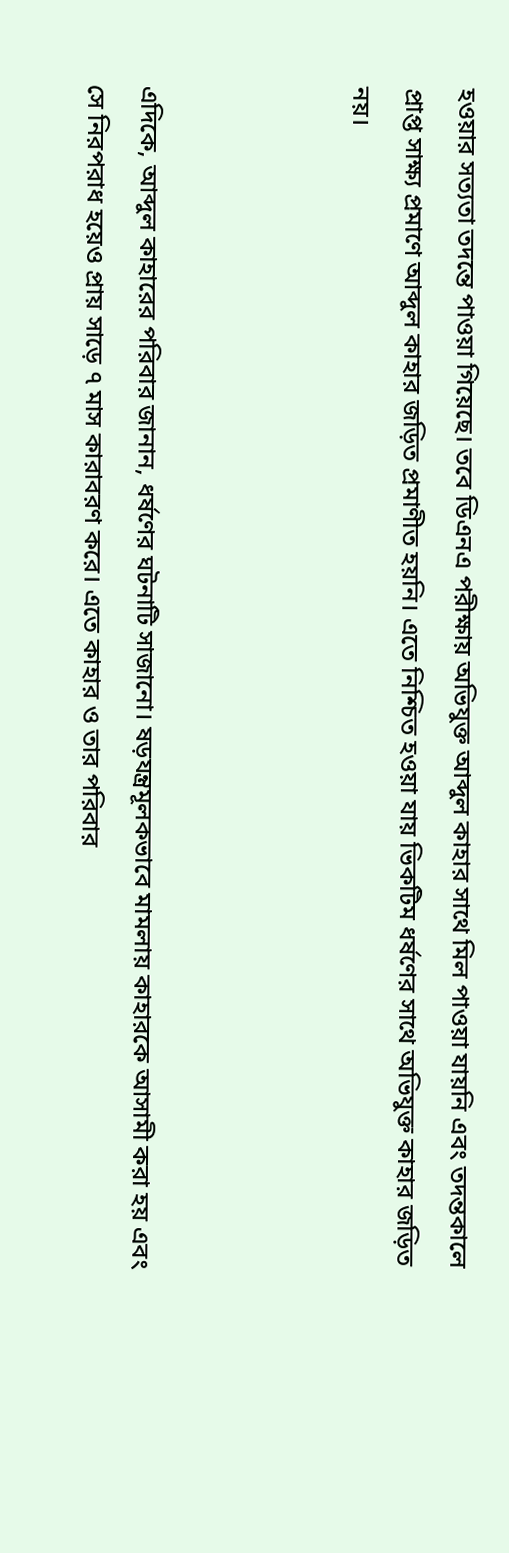হওয়ার সত্যতা তদন্তে পাওয়া গিয়েছে। তবে ডিএনএ পরীক্ষায় অভিযুক্ত আব্দুল কাহার সাথে মিল পাওয়া যায়নি এবং তদন্তকালে প্রাপ্ত সাক্ষ্য প্রমাণে আব্দুল কাহার জড়িত প্রমাণীত হয়নি। এতে নিশ্চিত হওয়া যায় ভিকটিম ধর্ষণের সাথে অভিযুক্ত কাহার জড়িত নয়।



এদিকে, আব্দুল কাহারের পরিবার জানান, ধর্ষণের ঘটনাটি সাজানো। ষড়যন্ত্রমূলকভাবে মামলায় কাহারকে আসামী করা হয় এবং সে নিরপরাধ হয়েও প্রায় সাড়ে ৭ মাস কারাবরণ করে। এতে কাহার ও তার পরিবার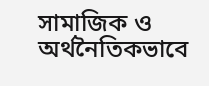সামাজিক ও অর্থনৈতিকভাবে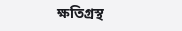ক্ষতিগ্রস্থ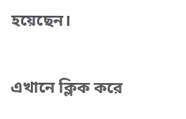হয়েছেন।

এখানে ক্লিক করে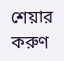শেয়ার করুণ